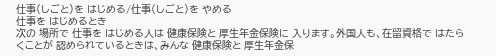仕事(しごと)を はじめる/仕事(しごと)を やめる
仕事を はじめるとき
次の 場所で 仕事を はじめる人は 健康保険と 厚生年金保険に 入ります。外国人も、在留資格で はたらくことが 認められているときは、みんな 健康保険と 厚生年金保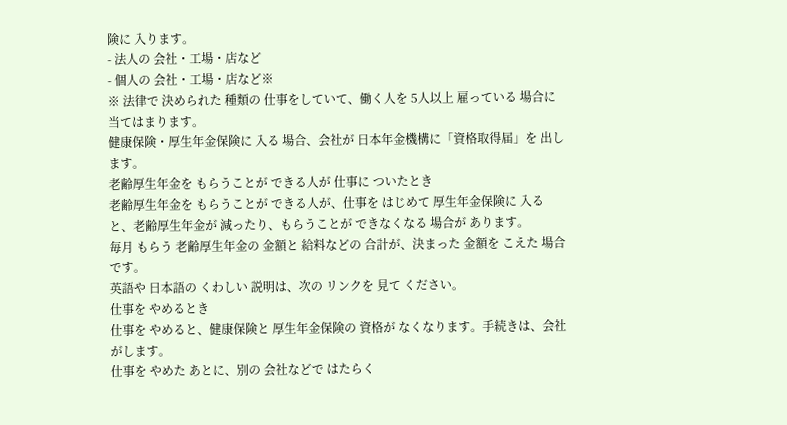険に 入ります。
- 法人の 会社・工場・店など
- 個人の 会社・工場・店など※
※ 法律で 決められた 種類の 仕事をしていて、働く人を 5人以上 雇っている 場合に 当てはまります。
健康保険・厚生年金保険に 入る 場合、会社が 日本年金機構に「資格取得届」を 出します。
老齢厚生年金を もらうことが できる人が 仕事に ついたとき
老齢厚生年金を もらうことが できる人が、仕事を はじめて 厚生年金保険に 入ると、老齢厚生年金が 減ったり、もらうことが できなくなる 場合が あります。
毎月 もらう 老齢厚生年金の 金額と 給料などの 合計が、決まった 金額を こえた 場合です。
英語や 日本語の くわしい 説明は、次の リンクを 見て ください。
仕事を やめるとき
仕事を やめると、健康保険と 厚生年金保険の 資格が なくなります。手続きは、会社がします。
仕事を やめた あとに、別の 会社などで はたらく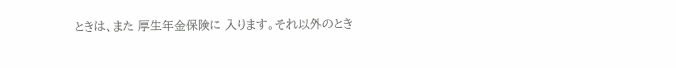ときは、また 厚生年金保険に 入ります。それ以外のとき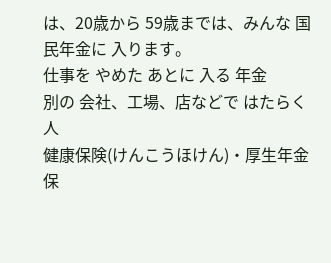は、20歳から 59歳までは、みんな 国民年金に 入ります。
仕事を やめた あとに 入る 年金
別の 会社、工場、店などで はたらく人
健康保険(けんこうほけん)・厚生年金保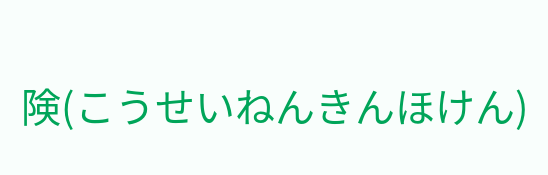険(こうせいねんきんほけん)